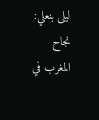ليلى بنعلي: نجاح المغرب في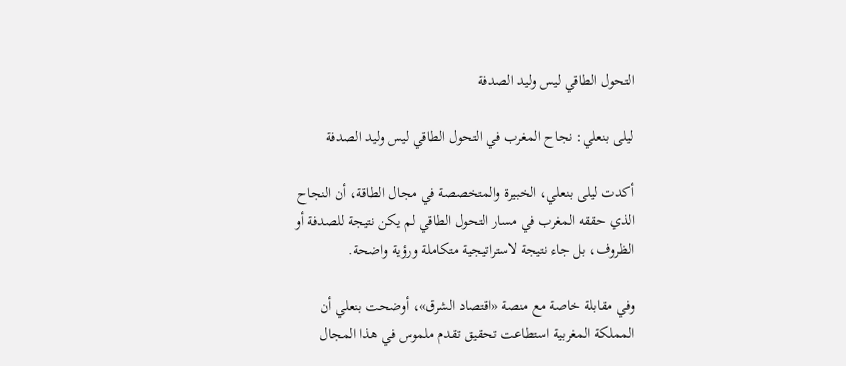التحول الطاقي ليس وليد الصدفة

ليلى بنعلي: نجاح المغرب في التحول الطاقي ليس وليد الصدفة

أكدت ليلى بنعلي، الخبيرة والمتخصصة في مجال الطاقة، أن النجاح الذي حققه المغرب في مسار التحول الطاقي لم يكن نتيجة للصدفة أو الظروف، بل جاء نتيجة لاستراتيجية متكاملة ورؤية واضحة.

وفي مقابلة خاصة مع منصة «اقتصاد الشرق»، أوضحت بنعلي أن المملكة المغربية استطاعت تحقيق تقدم ملموس في هذا المجال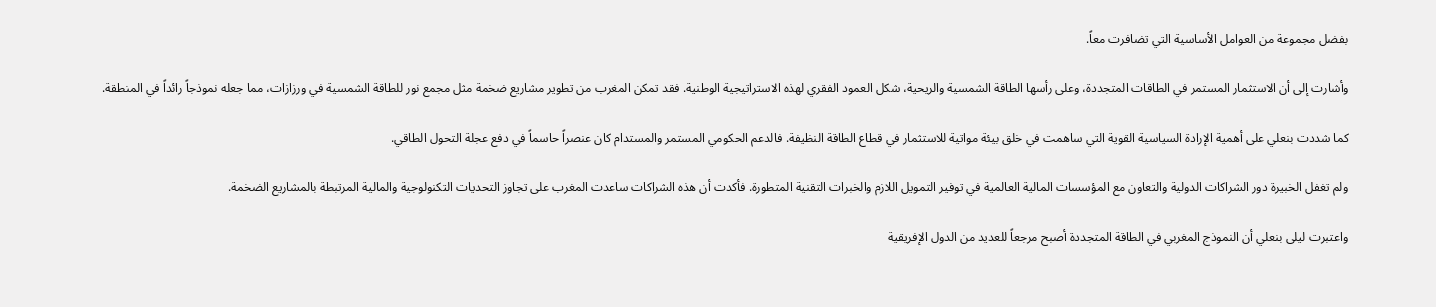بفضل مجموعة من العوامل الأساسية التي تضافرت معاً.

وأشارت إلى أن الاستثمار المستمر في الطاقات المتجددة، وعلى رأسها الطاقة الشمسية والريحية، شكل العمود الفقري لهذه الاستراتيجية الوطنية. فقد تمكن المغرب من تطوير مشاريع ضخمة مثل مجمع نور للطاقة الشمسية في ورزازات، مما جعله نموذجاً رائداً في المنطقة.

كما شددت بنعلي على أهمية الإرادة السياسية القوية التي ساهمت في خلق بيئة مواتية للاستثمار في قطاع الطاقة النظيفة. فالدعم الحكومي المستمر والمستدام كان عنصراً حاسماً في دفع عجلة التحول الطاقي.

ولم تغفل الخبيرة دور الشراكات الدولية والتعاون مع المؤسسات المالية العالمية في توفير التمويل اللازم والخبرات التقنية المتطورة. فأكدت أن هذه الشراكات ساعدت المغرب على تجاوز التحديات التكنولوجية والمالية المرتبطة بالمشاريع الضخمة.

واعتبرت ليلى بنعلي أن النموذج المغربي في الطاقة المتجددة أصبح مرجعاً للعديد من الدول الإفريقية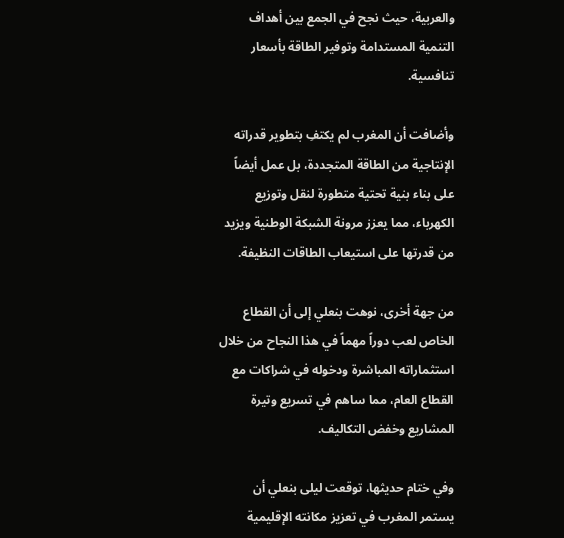والعربية، حيث نجح في الجمع بين أهداف التنمية المستدامة وتوفير الطاقة بأسعار تنافسية.

وأضافت أن المغرب لم يكتفِ بتطوير قدراته الإنتاجية من الطاقة المتجددة، بل عمل أيضاً على بناء بنية تحتية متطورة لنقل وتوزيع الكهرباء، مما يعزز مرونة الشبكة الوطنية ويزيد من قدرتها على استيعاب الطاقات النظيفة.

من جهة أخرى، نوهت بنعلي إلى أن القطاع الخاص لعب دوراً مهماً في هذا النجاح من خلال استثماراته المباشرة ودخوله في شراكات مع القطاع العام، مما ساهم في تسريع وتيرة المشاريع وخفض التكاليف.

وفي ختام حديثها، توقعت ليلى بنعلي أن يستمر المغرب في تعزيز مكانته الإقليمية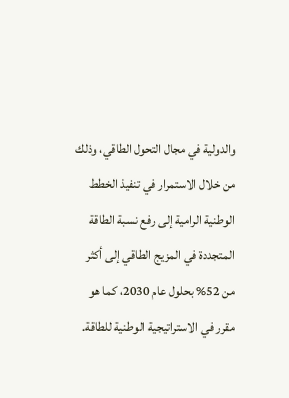والدولية في مجال التحول الطاقي، وذلك من خلال الاستمرار في تنفيذ الخطط الوطنية الرامية إلى رفع نسبة الطاقة المتجددة في المزيج الطاقي إلى أكثر من 52% بحلول عام 2030، كما هو مقرر في الاستراتيجية الوطنية للطاقة.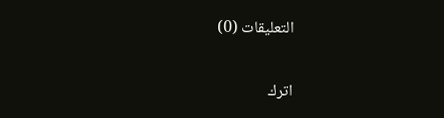التعليقات (0)

اترك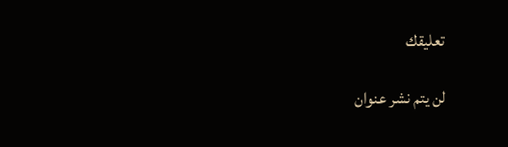تعليقك

لن يتم نشر عنوان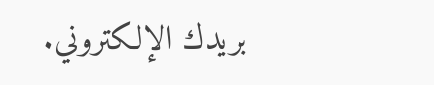بريدك الإلكتروني.